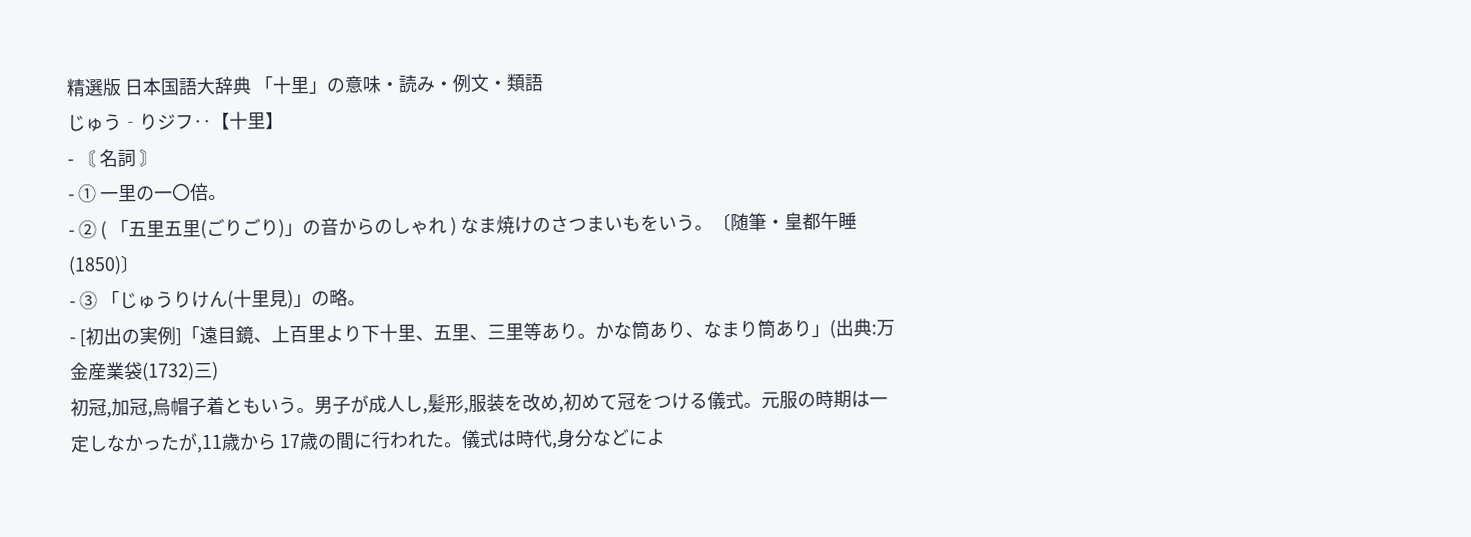精選版 日本国語大辞典 「十里」の意味・読み・例文・類語
じゅう‐りジフ‥【十里】
- 〘 名詞 〙
- ① 一里の一〇倍。
- ② ( 「五里五里(ごりごり)」の音からのしゃれ ) なま焼けのさつまいもをいう。〔随筆・皇都午睡(1850)〕
- ③ 「じゅうりけん(十里見)」の略。
- [初出の実例]「遠目鏡、上百里より下十里、五里、三里等あり。かな筒あり、なまり筒あり」(出典:万金産業袋(1732)三)
初冠,加冠,烏帽子着ともいう。男子が成人し,髪形,服装を改め,初めて冠をつける儀式。元服の時期は一定しなかったが,11歳から 17歳の間に行われた。儀式は時代,身分などによ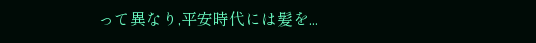って異なり,平安時代には髪を...